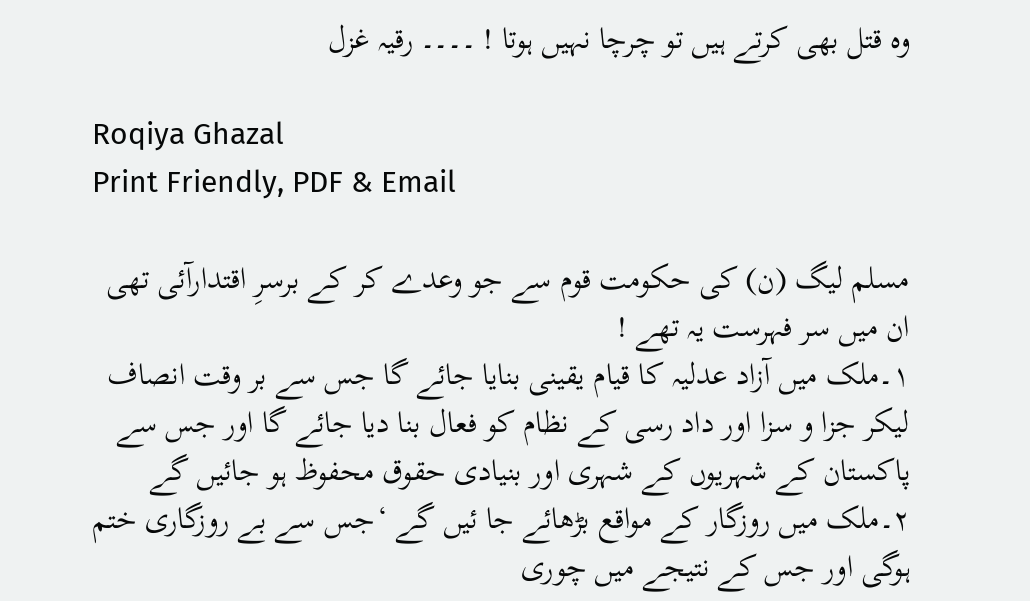وہ قتل بھی کرتے ہیں تو چرچا نہیں ہوتا ! ۔۔۔۔ رقیہ غزل

Roqiya Ghazal
Print Friendly, PDF & Email

مسلم لیگ (ن) کی حکومت قوم سے جو وعدے کر کے برسرِ اقتدارآئی تھی ان میں سر فہرست یہ تھے !
۱۔ملک میں آزاد عدلیہ کا قیام یقینی بنایا جائے گا جس سے بر وقت انصاف لیکر جزا و سزا اور داد رسی کے نظام کو فعال بنا دیا جائے گا اور جس سے پاکستان کے شہریوں کے شہری اور بنیادی حقوق محفوظ ہو جائیں گے ۲۔ملک میں روزگار کے مواقع بڑھائے جا ئیں گے ‘جس سے بے روزگاری ختم ہوگی اور جس کے نتیجے میں چوری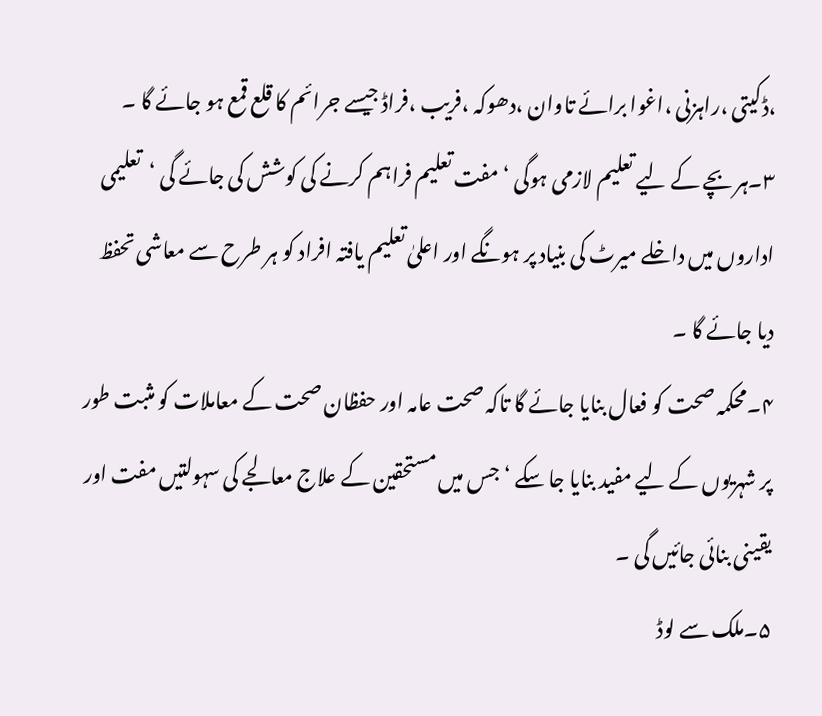،ڈکیتی ،راہزنی ،اغوا برائے تاوان ،دھوکہ ،فریب ،فراڈ جیسے جرائم کا قلع قمع ہو جائے گا ۔
۳۔ہر بچے کے لیے تعلیم لازمی ہوگی ‘مفت تعلیم فراہم کرنے کی کوشش کی جائے گی ‘تعلیمی اداروں میں داخلے میرٹ کی بنیاد پر ہونگے اور اعلیٰ تعلیم یافتہ افراد کو ہر طرح سے معاشی تحفظ دیا جائے گا ۔
۴۔محکمہ صحت کو فعال بنایا جائے گا تاکہ صحت عامہ اور حفظان صحت کے معاملات کو مثبت طور پر شہریوں کے لیے مفید بنایا جا سکے ‘جس میں مستحقین کے علاج معالجے کی سہولتیں مفت اور یقینی بنائی جائیں گی ۔
۵۔ملک سے لوڈ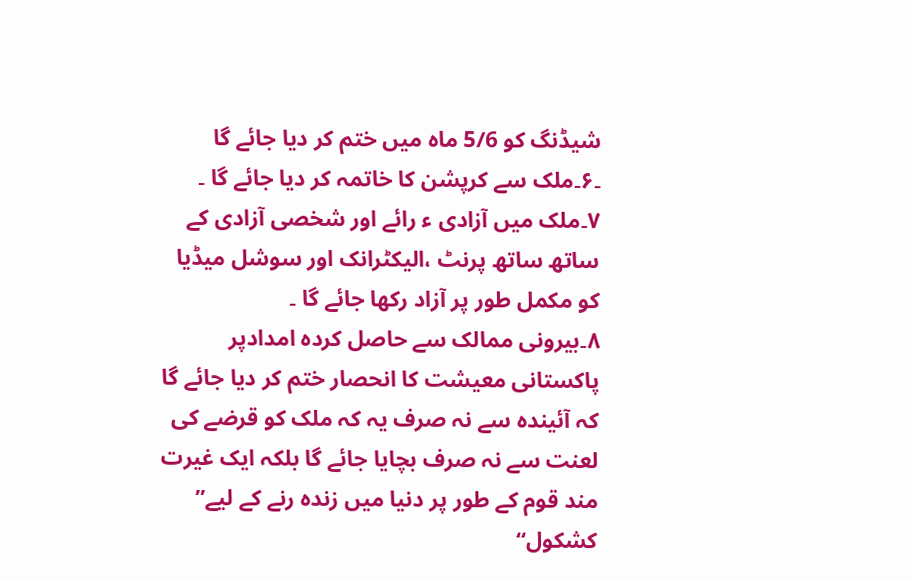شیڈنگ کو 5/6 ماہ میں ختم کر دیا جائے گا ۔۶۔ملک سے کرپشن کا خاتمہ کر دیا جائے گا ۔
۷۔ملک میں آزادی ء رائے اور شخصی آزادی کے ساتھ ساتھ پرنٹ ،الیکٹرانک اور سوشل میڈیا کو مکمل طور پر آزاد رکھا جائے گا ۔
۸۔بیرونی ممالک سے حاصل کردہ امدادپر پاکستانی معیشت کا انحصار ختم کر دیا جائے گا کہ آئیندہ سے نہ صرف یہ کہ ملک کو قرضے کی لعنت سے نہ صرف بچایا جائے گا بلکہ ایک غیرت مند قوم کے طور پر دنیا میں زندہ رنے کے لیے’’ کشکول‘‘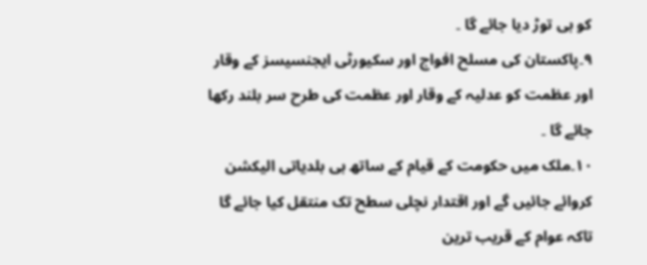کو ہی توڑ دیا جائے گا ۔
۹۔پاکستان کی مسلح افواج اور سکیورٹی ایجنسیسز کے وقار اور عظمت کو عدلیہ کے وقار اور عظمت کی طرح سر بلند رکھا جائے گا ۔
۱۰۔ملک میں حکومت کے قیام کے ساتھ ہی بلدیاتی الیکشن کروائے جائیں گے اور اقتدار نچلی سطح تک منتقل کیا جائے گا تاکہ عوام کے قریب ترین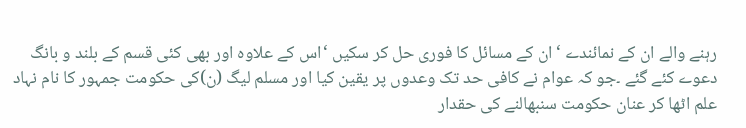رہنے والے ان کے نمائندے ‘ان کے مسائل کا فوری حل کر سکیں ‘اس کے علاوہ اور بھی کئی قسم کے بلند و بانگ دعوے کئے گئے ۔جو کہ عوام نے کافی حد تک وعدوں پر یقین کیا اور مسلم لیگ (ن)کی حکومت جمہور کا نام نہاد علم اٹھا کر عنان حکومت سنبھالنے کی حقدار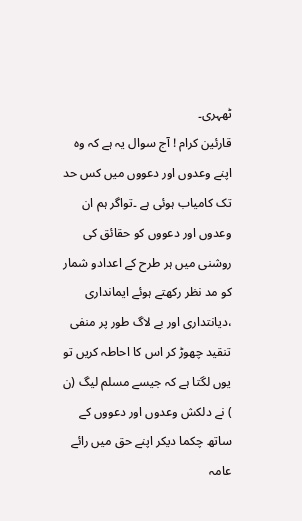ٹھہری۔
قارئین کرام ! آج سوال یہ ہے کہ وہ اپنے وعدوں اور دعووں میں کس حد تک کامیاب ہوئی ہے ۔تواگر ہم ان وعدوں اور دعووں کو حقائق کی روشنی میں ہر طرح کے اعدادو شمار کو مد نظر رکھتے ہوئے ایمانداری ،دیانتداری اور بے لاگ طور پر منفی تنقید چھوڑ کر اس کا احاطہ کریں تو یوں لگتا ہے کہ جیسے مسلم لیگ (ن ) نے دلکش وعدوں اور دعووں کے ساتھ چکما دیکر اپنے حق میں رائے عامہ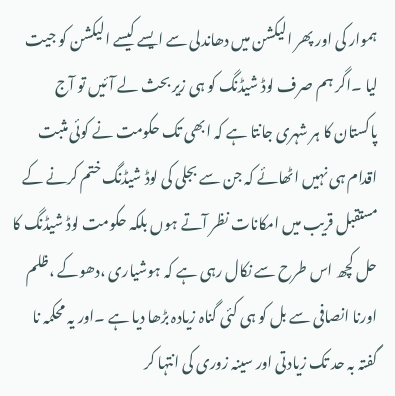ہموار کی اور پھر الیکشن میں دھاندلی سے ایسے کیسے الیکشن کو جیت لیا ۔اگر ہم صرف لوڈ شیڈنگ کو ہی زیر بحث لے آئیں تو آج پاکستان کا ہر شہری جانتا ہے کہ ابھی تک حکومت نے کوئی مثبت اقدام ہی نہیں اٹھائے کہ جن سے بجلی کی لوڈ شیڈنگ ختم کرنے کے مستقبل قریب میں امکانات نظر آتے ہوں بلکہ حکومت لوڈ شیڈنگ کا حل کچھ اس طرح سے نکال رہی ہے کہ ہوشیاری ،دھوکے ،ظلم اورنا انصافی سے بل کو ہی کئی گناہ زیادہ بڑھا دیا ہے ۔اور یہ محکمہ نا گفتہ بہ حد تک زیادتی اور سینہ زوری کی انتہا کر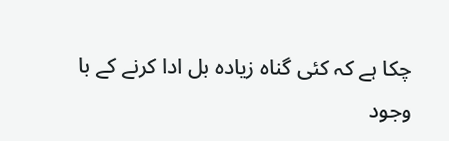چکا ہے کہ کئی گناہ زیادہ بل ادا کرنے کے با وجود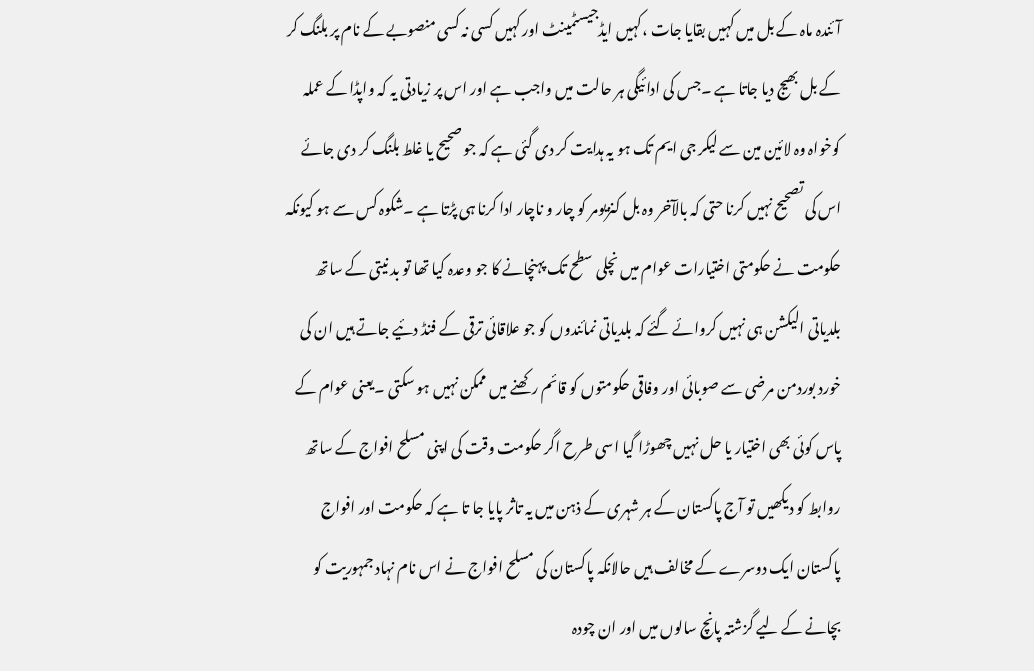آئندہ ماہ کے بل میں کہیں بقایا جات ،کہیں ایڈجیسٹمینٹ اور کہیں کسی نہ کسی منصوبے کے نام پر بلنگ کر کے بل بھیج دیا جاتا ہے ۔جس کی ادائیگی ہر حالت میں واجب ہے اور اس پر زیادتی یہ کہ واپڈا کے عملہ کوخواہ وہ لائین مین سے لیکر جی ایم تک ہو یہ ہدایت کر دی گئی ہے کہ جو صحیح یا غلط بلنگ کر دی جائے اس کی تصحیح نہیں کرنا حتی کہ بالآخر وہ بل کنزیومر کو چار و ناچار ادا کرنا ہی پڑتا ہے ۔شکوہ کس سے ہو کیونکہ حکومت نے حکومتی اختیارات عوام میں نچلی سطح تک پہنچانے کا جو وعدہ کیا تھا تو بد نیتی کے ساتھ بلدیاتی الیکشن ہی نہیں کروائے گئے کہ بلدیاتی نمائندوں کو جو علاقائی ترقی کے فنڈ دئیے جاتے ہیں ان کی خورد بوردمن مرضی سے صوبائی اور وفاقی حکومتوں کو قائم رکھنے میں ممکن نہیں ہو سکتی ۔یعنی عوام کے پاس کوئی بھی اختیار یا حل نہیں چھوڑا گیا اسی طرح اگر حکومت وقت کی اپنی مسلح افواج کے ساتھ روابط کو دیکھیں تو آج پاکستان کے ہر شہری کے ذہن میں یہ تاثر پایا جا تا ہے کہ حکومت اور افواج پاکستان ایک دوسرے کے مخالف ہیں حالانکہ پاکستان کی مسلح افواج نے اس نام نہاد جمہوریت کو بچانے کے لیے گزشتہ پانچ سالوں میں اور ان چودہ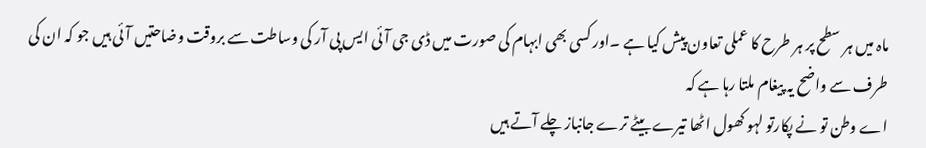ماہ میں ہر سطح پر ہر طرح کا عملی تعاون پیش کیا ہے ۔اور کسی بھی ابہام کی صورت میں ڈی جی آئی ایس پی آر کی وساطت سے بروقت وضاحتیں آئی ہیں جو کہ ان کی طرف سے واضح یہ پیغام ملتا رہا ہے کہ
اے وطن تو نے پکارتو لہو کھول اٹھا تیرے بیٹے ترے جانباز چلے آتے ہیں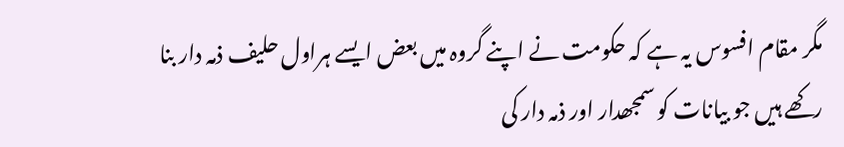مگر مقام افسوس یہ ہے کہ حکومت نے اپنے گروہ میں بعض ایسے ہراول حلیف ذمہ دار بنا رکھے ہیں جو بیانات کو سمجھدار اور ذمہ دار کی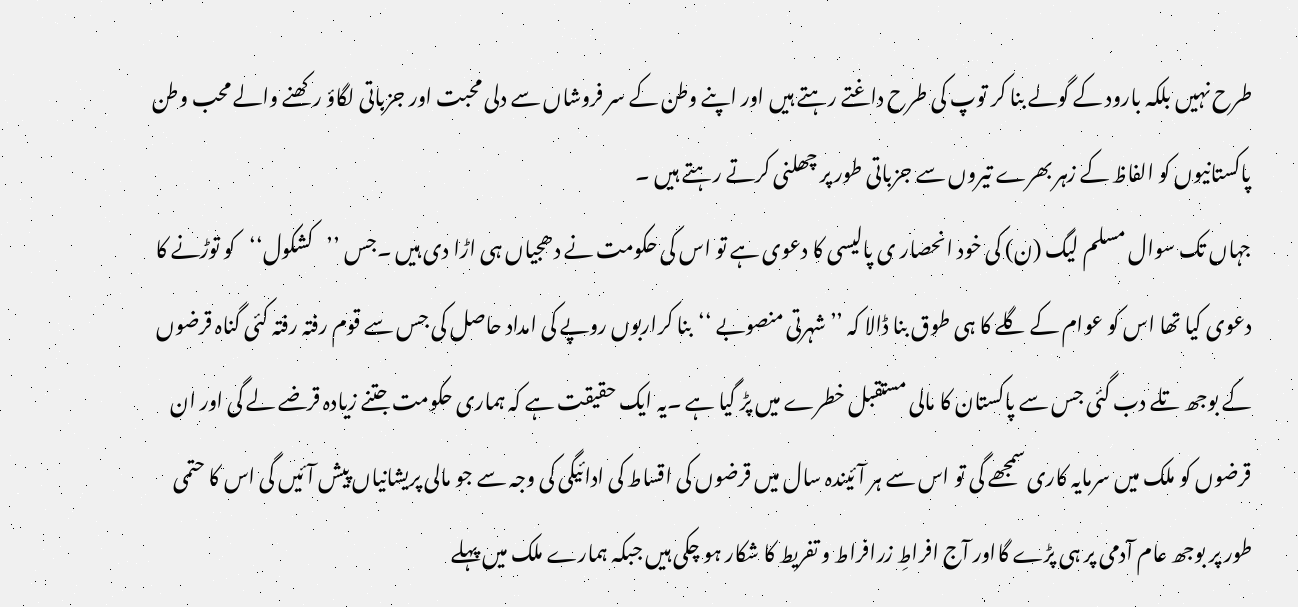طرح نہیں بلکہ بارود کے گولے بنا کر توپ کی طرح داغتے رہتے ہیں اور اپنے وطن کے سر فروشاں سے دلی محبت اور جزباتی لگاؤ رکھنے والے محب وطن پاکستانیوں کو الفاظ کے زہر بھرے تیروں سے جزباتی طور پر چھلنی کرتے رہتے ہیں ۔
جہاں تک سوال مسلم لیگ (ن) کی خود انحصار ی پالیسی کا دعوی ہے تو اس کی حکومت نے دھجیاں ہی اڑا دی ہیں ۔جس ’’کشکول‘‘کو توڑنے کا دعوی کیا تھا اس کو عوام کے گلے کا ہی طوق بنا ڈالا کہ ’’شہرتی منصوبے ‘‘بنا کراربوں روپے کی امداد حاصل کی جس سے قوم رفتہ رفتہ کئی گناہ قرضوں کے بوجھ تلے دب گئی جس سے پاکستان کا مالی مستقبل خطرے میں پڑ گیا ہے ۔یہ ایک حقیقت ہے کہ ہماری حکومت جتنے زیادہ قرضے لے گی اور ان قرضوں کو ملک میں سرمایہ کاری سمجھے گی تو اس سے ہر آئیندہ سال میں قرضوں کی اقساط کی ادائیگی کی وجہ سے جو مالی پریشانیاں پیش آئیں گی اس کا حتمی طور پر بوجھ عام آدمی پر ہی پڑے گااور آج افراطِ زرافراط و تفریط کا شکار ہو چکی ہیں جبکہ ہمارے ملک میں پہلے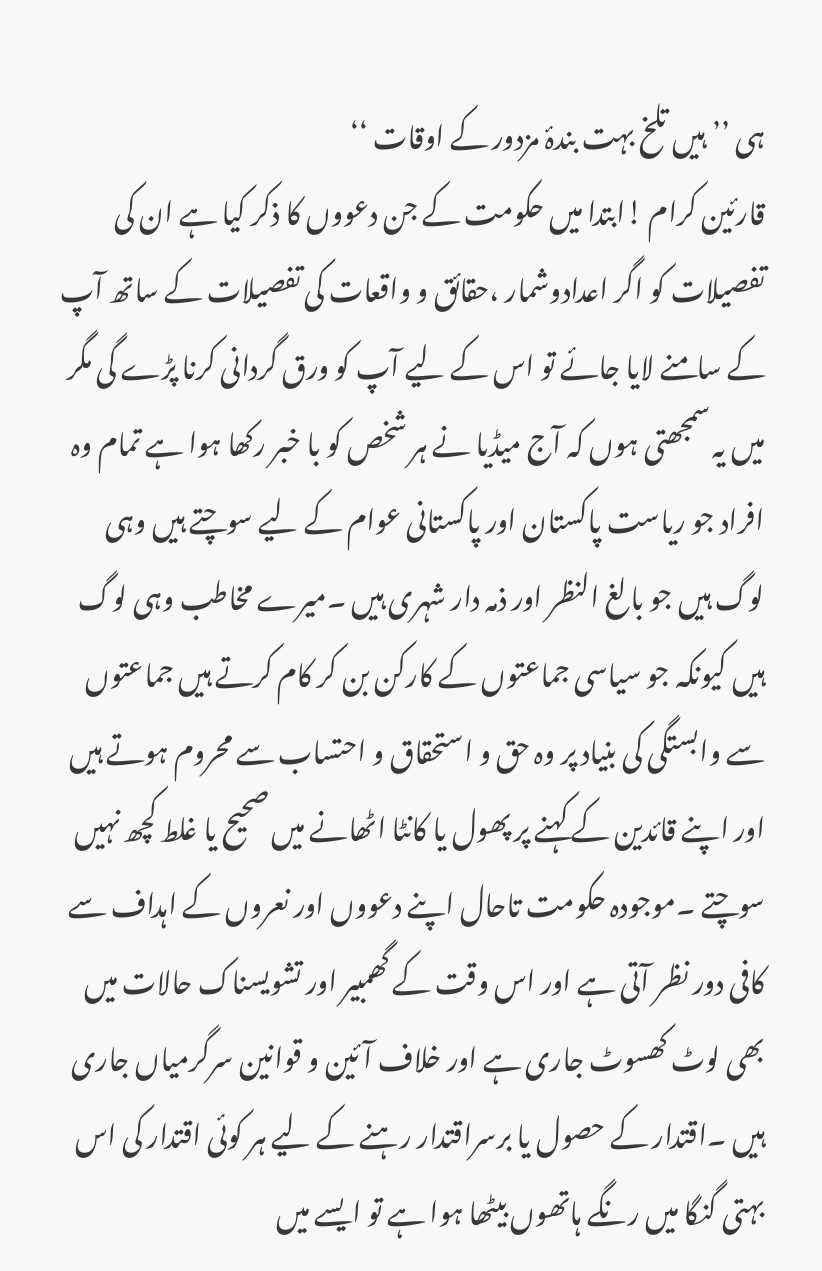ہی ’’ہیں تلخ بہت بندۂ مزدور کے اوقات ‘‘
قارئین کرام !ابتدا میں حکومت کے جن دعووں کا ذکر کیا ہے ان کی تفصیلات کو اگر اعدادوشمار ،حقائق و واقعات کی تفصیلات کے ساتھ آپ کے سامنے لایا جائے تو اس کے لیے آپ کو ورق گردانی کرنا پڑے گی مگر میں یہ سمجھتی ہوں کہ آج میڈیا نے ہر شخص کو با خبر رکھا ہوا ہے تمام وہ افراد جو ریاست پاکستان اور پاکستانی عوام کے لیے سوچتے ہیں وہی لوگ ہیں جو بالغ النظر اور ذمہ دار شہری ہیں ۔میرے مخاطب وہی لوگ ہیں کیونکہ جو سیاسی جماعتوں کے کارکن بن کر کام کرتے ہیں جماعتوں سے وابستگی کی بنیاد پر وہ حق و استحقاق و احتساب سے محروم ہوتے ہیں اور اپنے قائدین کے کہنے پر پھول یا کانٹا اٹھانے میں صحیح یا غلط کچھ نہیں سوچتے ۔موجودہ حکومت تاحال اپنے دعووں اور نعروں کے اہداف سے کافی دور نظر آتی ہے اور اس وقت کے گھمبیر اور تشویسناک حالات میں بھی لوٹ کھسوٹ جاری ہے اور خلاف آئین و قوانین سرگرمیاں جاری ہیں ۔اقتدار کے حصول یا برسراقتدار رہنے کے لیے ہر کوئی اقتدار کی اس بہتی گنگا میں رنگے ہاتھوں بیٹھا ہوا ہے تو ایسے میں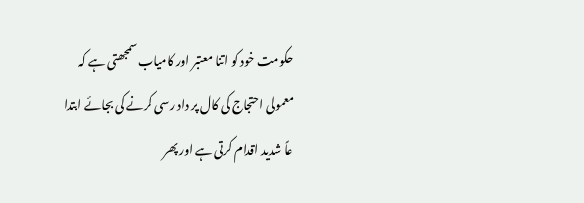حکومت خود کو اتنا معتبر اور کامیاب سمجھتی ہے کہ معمولی احتجاج کی کال پر داد رسی کرنے کی بجائے ابتدا عاً شدید اقدام کرتی ہے اور پھر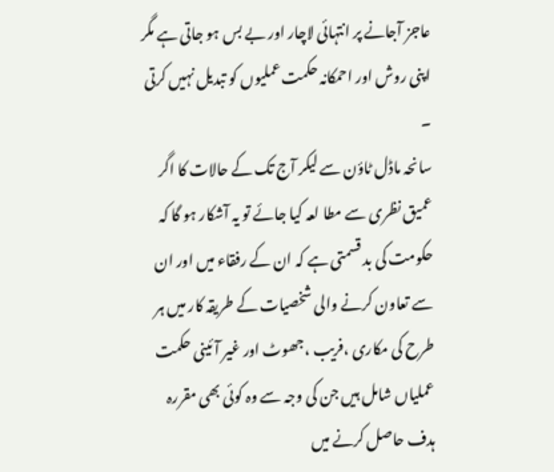عاجز آجانے پر انتہائی لاچار اور بے بس ہو جاتی ہے مگر اپنی روش اور احمکانہ حکمت عملیوں کو تبدیل نہیں کرتی ۔
سانحہ ماڈل ٹاؤن سے لیکر آج تک کے حالات کا اگر عمیق نظری سے مطا لعہ کیا جائے تو یہ آشکار ہو گا کہ حکومت کی بد قسمتی ہے کہ ان کے رفقاء میں اور ان سے تعاون کرنے والی شخصیات کے طریقہ کار میں ہر طرح کی مکاری ،فریب ،جھوٹ اور غیر آئینی حکمت عملیاں شامل ہیں جن کی وجہ سے وہ کوئی بھی مقررہ ہدف حاصل کرنے میں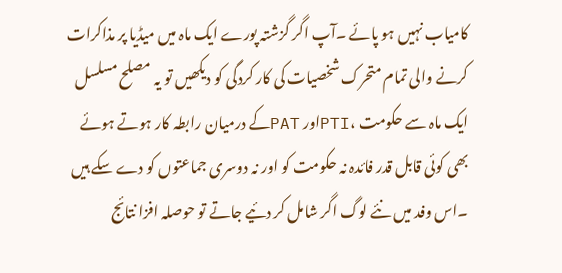کامیاب نہیں ہو پائے ۔آپ اگر گزشتہ پورے ایک ماہ میں میڈیا پر مذاکرات کرنے والی تمام متحرک شخصیات کی کار کردگی کو دیکھیں تو یہ مصلح مسلسل ایک ماہ سے حکومت ،PTIاور PATکے درمیان رابطہ کار ہوتے ہوئے بھی کوئی قابل قدر فائدہ نہ حکومت کو اور نہ دوسری جماعتوں کو دے سکے ہیں ۔اس وفد میں نئے لوگ اگر شامل کر دئیے جاتے تو حوصلہ افزا نتائج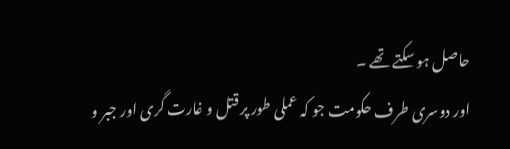حاصل ہو سکتے تھے ۔
اور دوسری طرف حکومت جو کہ عملی طور پر قتل و غارت گری اور جبر و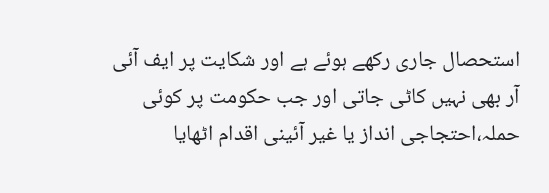استحصال جاری رکھے ہوئے ہے اور شکایت پر ایف آئی آر بھی نہیں کاٹی جاتی اور جب حکومت پر کوئی حملہ،احتجاجی انداز یا غیر آئینی اقدام اٹھایا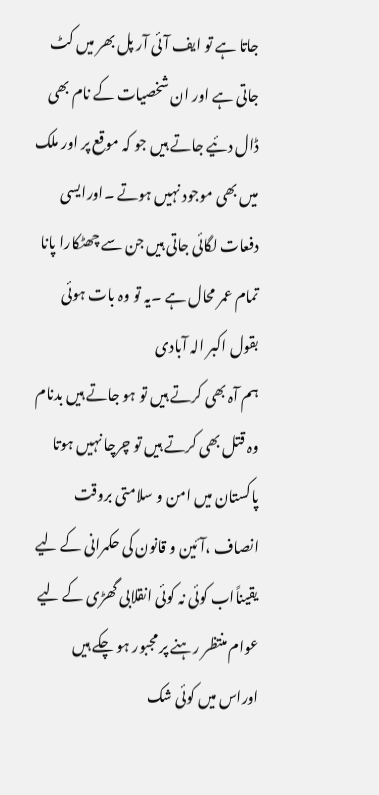جاتا ہے تو ایف آئی آر پل بھر میں کٹ جاتی ہے اور ان شخصیات کے نام بھی ڈال دئیے جاتے ہیں جو کہ موقع پر اور ملک میں بھی موجود نہیں ہوتے ۔اورایسی دفعات لگائی جاتی ہیں جن سے چھٹکارا پانا تمام عمر محال ہے ۔یہ تو وہ بات ہوئی بقول اکبر الہ آبادی
ہم آہ بھی کرتے ہیں تو ہو جاتے ہیں بدنام
وہ قتل بھی کرتے ہیں تو چرچا نہیں ہوتا
پاکستان میں امن و سلامتی بروقت انصاف ،آئین و قانون کی حکمرانی کے لیے یقیناًاب کوئی نہ کوئی انقلابی گھڑی کے لیے عوام منتظر رہنے پر مجبور ہو چکے ہیں اوراس میں کوئی شک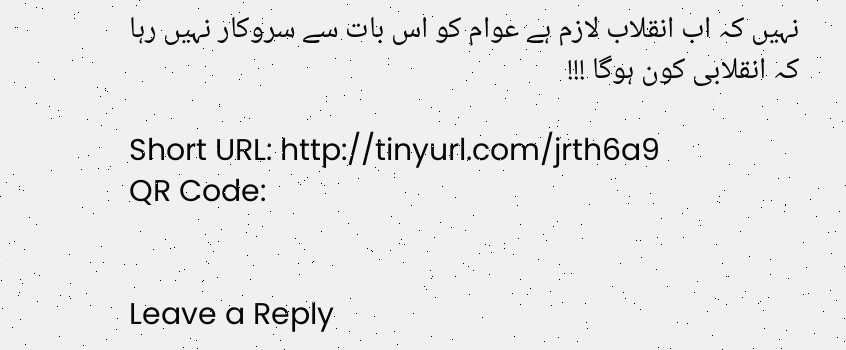نہیں کہ اب انقلاب لازم ہے عوام کو اس بات سے سروکار نہیں رہا کہ انقلابی کون ہوگا !!!

Short URL: http://tinyurl.com/jrth6a9
QR Code:


Leave a Reply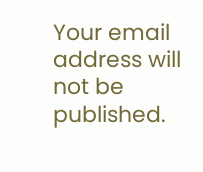Your email address will not be published.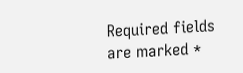Required fields are marked *